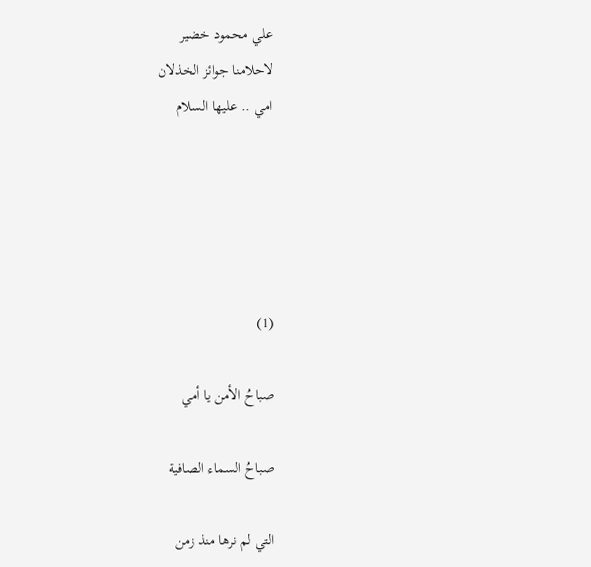علي محمود خضير
لاحلامنا جوائز الخذلان
امي .. عليها السلام





(1)

صباحُ الأمن يا أمي

صباحُ السماء الصافية

التي لم نرها منذ زمن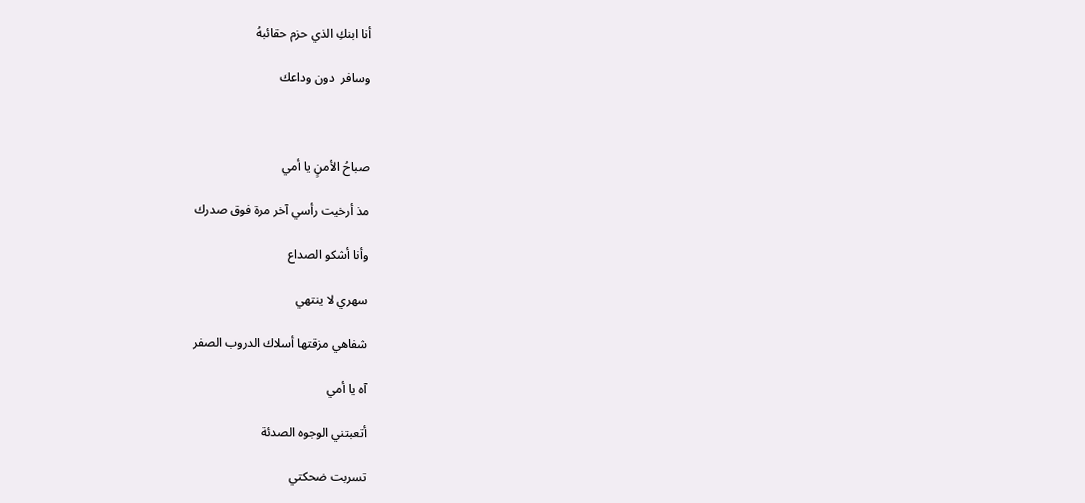أنا ابنكِ الذي حزم حقائبهُ

وسافر  دون وداعك



صباحُ الأمنٍ يا أمي

مذ أرخيت رأسي آخر مرة فوق صدرك

وأنا أشكو الصداع

سهري لا ينتهي

شفاهي مزقتها أسلاك الدروب الصفر

آه يا أمي

أتعبتني الوجوه الصدئة

تسربت ضحكتي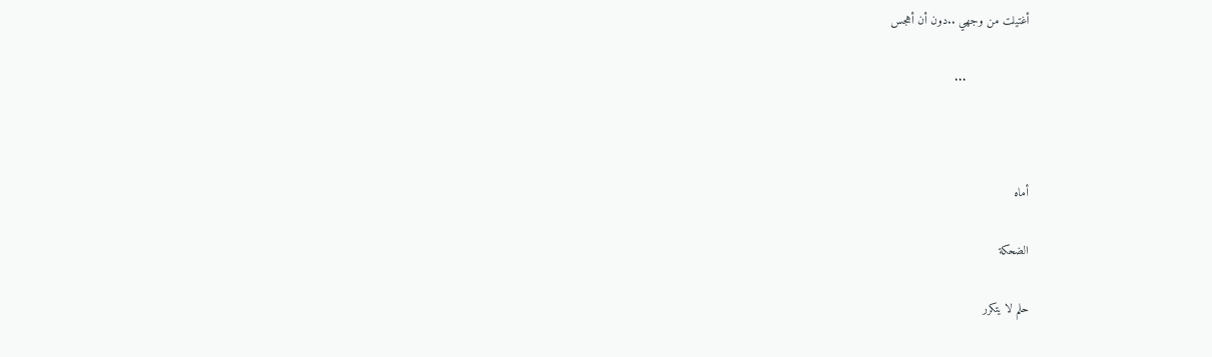أغتيلت من وجهي ..دون أن أهجس

                  ...



أماه

الضحكة

حلم لا يتكرر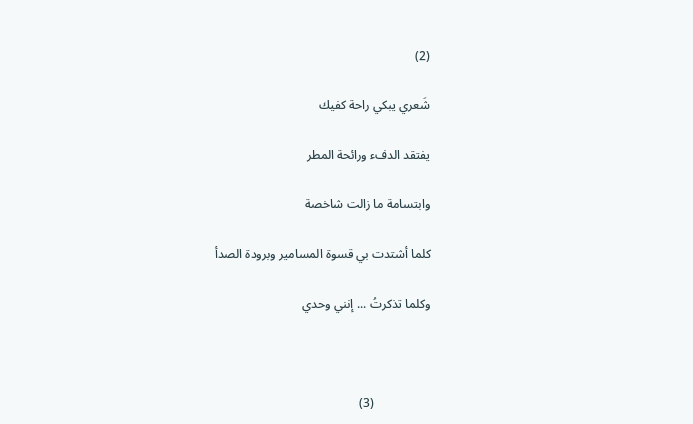(2)

شَعري يبكي راحة كفيك

يفتقد الدفء ورائحة المطر

وابتسامة ما زالت شاخصة

كلما أشتدت بي قسوة المسامير وبرودة الصدأ

وكلما تذكرتُ ... إنني وحدي



                  (3)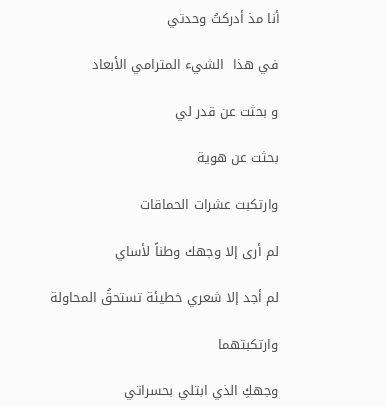أنا مذ أدركتُ وحدتي

في هذا  الشيء المترامي الأبعاد

و بحثت عن قدر لي

بحثت عن هوية

وارتكبت عشرات الحماقات

لم أرى إلا وجهك وطناً لأساي

لم أجد إلا شعري خطيئة تستحقُ المحاولة

وارتكبتهما

وجهكِ الذي ابتلي بحسراتي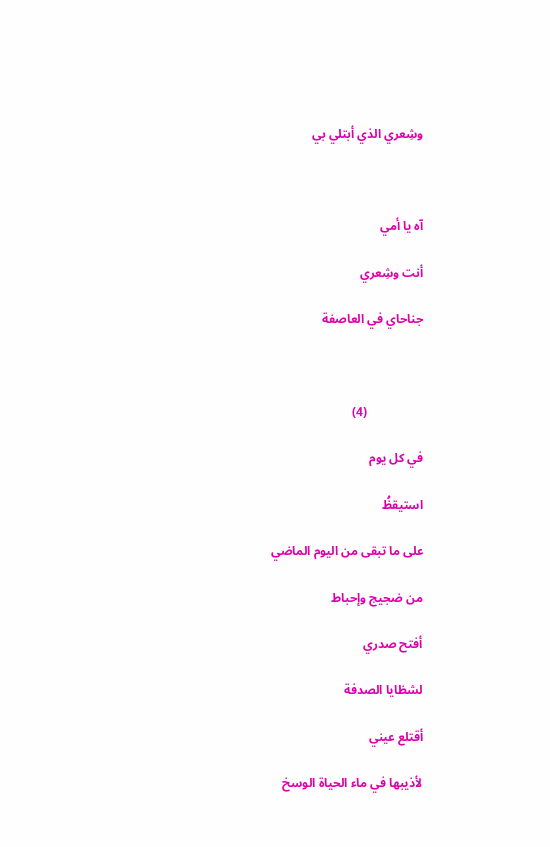وشِعري الذي أبتلي بي



آه يا أمي

أنت وشِعري

جناحاي في العاصفة



                  (4)

في كل يوم

استيقظُ

على ما تبقى من اليوم الماضي

من ضجيج وإحباط

أفتح صدري

لشظايا الصدفة

أقتلع عيني

لأذيبها في ماء الحياة الوسخ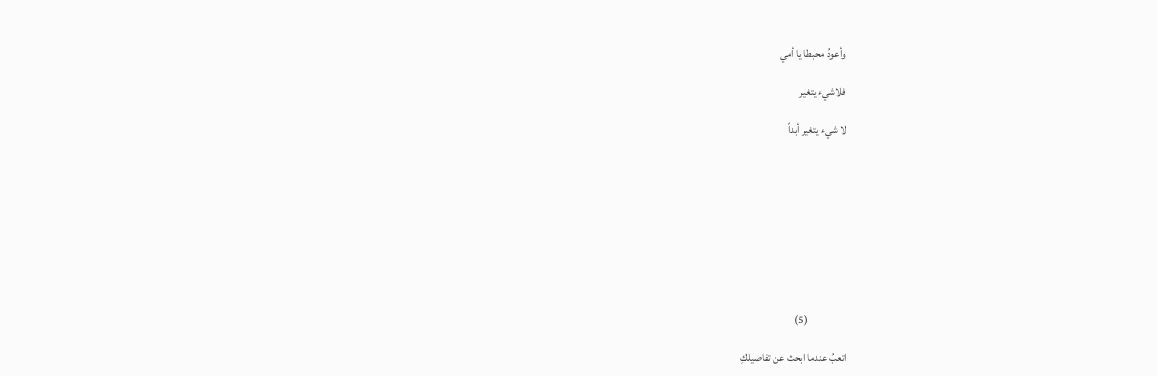وأعودُ محبطا يا أمي

فلاشيء يتغير

لا شيء يتغير أبداً









                  (5)

اتعبُ عندما ابحث عن تفاصيلكِ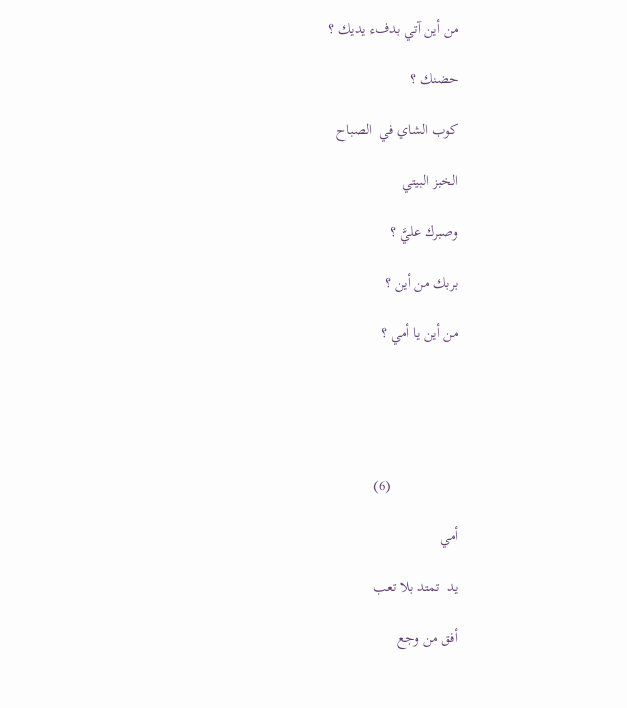من أين آتي بدفء يديك ؟

حضنك ؟

كوب الشاي في  الصباح

الخبز البيتي

وصبرك عليَّ ؟

بربك من أين ؟

من أين يا أمي ؟





                  (6)

أمي

يد  تمتد بلا تعب

أفق من وجع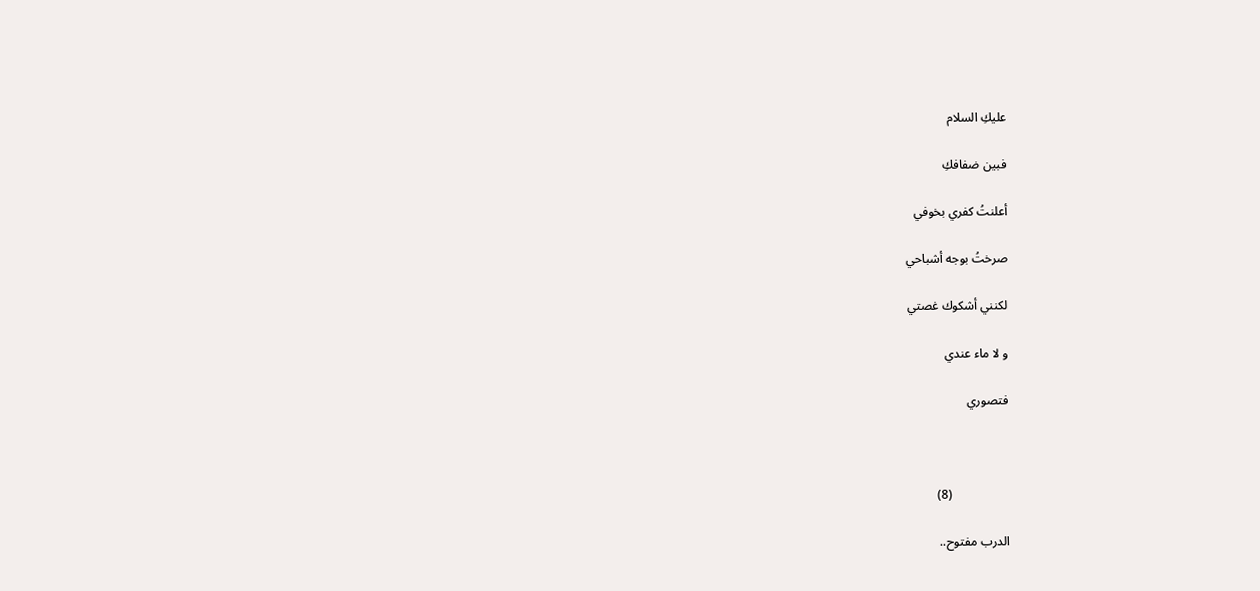عليكِ السلام

فبين ضفافكِ

أعلنتُ كفري بخوفي

صرختُ بوجه أشباحي

لكنني أشكوك غصتي

و لا ماء عندي

فتصوري



                  (8)

الدرب مفتوح..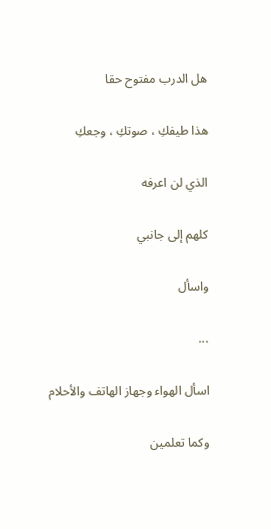هل الدرب مفتوح حقا

هذا طيفكِ ، صوتكِ ، وجعكِ

الذي لن اعرفه

كلهم إلى جانبي

واسأل

...

اسأل الهواء وجهاز الهاتف والأحلام

وكما تعلمين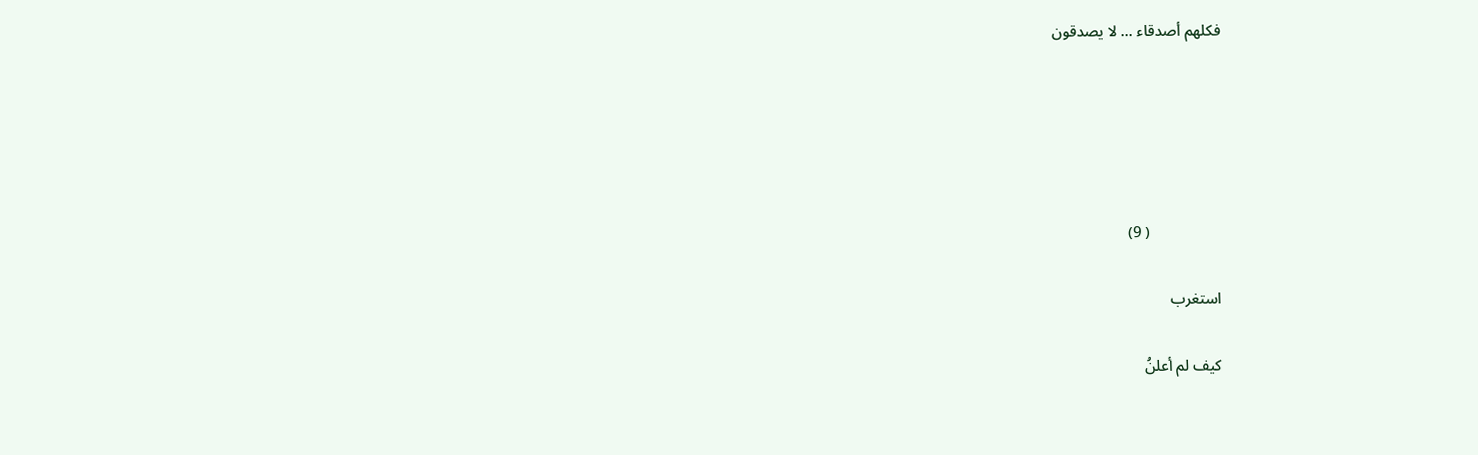فكلهم أصدقاء ... لا يصدقون





                  ( 9)

استغرب

كيف لم أعلنُ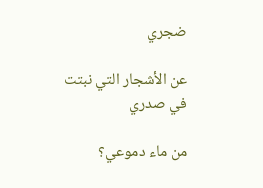ضجري

عن الأشجار التي نبتت في صدري

من ماء دموعي؟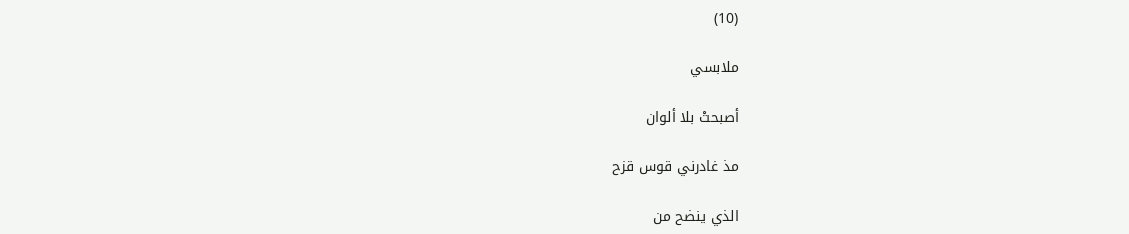(10)

ملابسي

أصبحتْ بلا ألوان

مذ غادرني قوس قزح

الذي ينضح من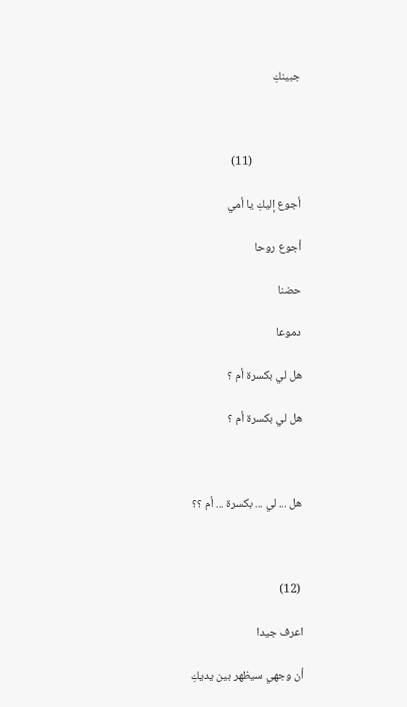جبينكِ



                  (11)

أجوع إليكِ يا أمي

أجوع روحا

حضنا

دموعا

هل لي بكسرة أم ؟

هل لي بكسرة أم ؟



هل ... لي ... بكسرة ... أم ؟؟



 (12)

اعرف جيدا

أن وجهي سيظهر بين يديكِ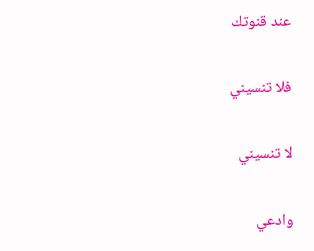عند قنوتك

فلا تنسيني

لا تنسيني

وادعي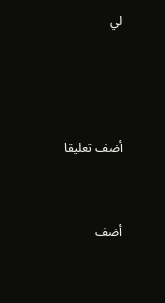لي





أضف تعليقا



أضف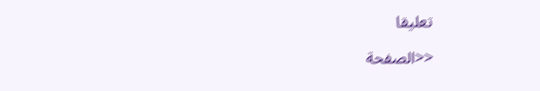تعليقا

<<الصفحة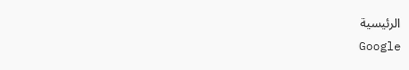الرئيسية
Google